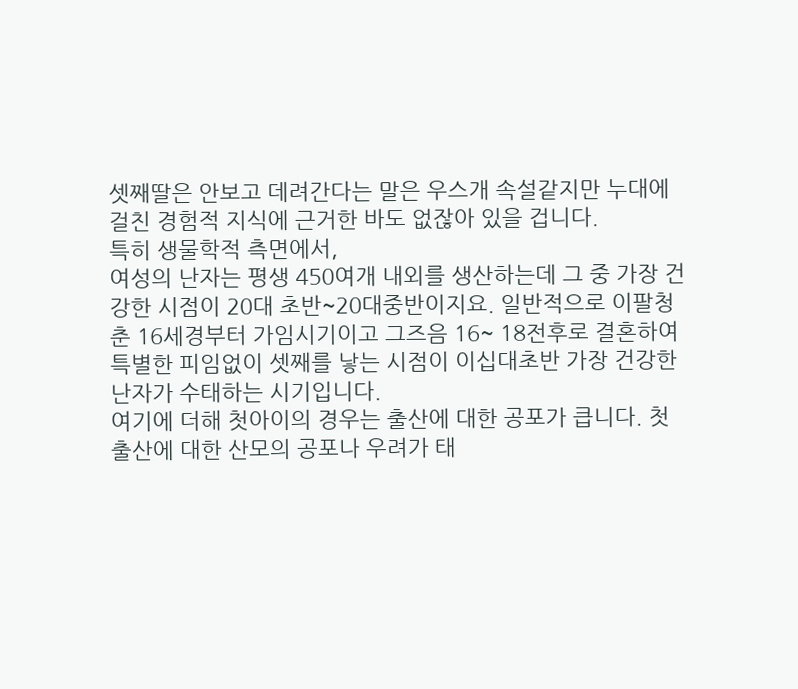셋째딸은 안보고 데려간다는 말은 우스개 속설같지만 누대에 걸친 경험적 지식에 근거한 바도 없잖아 있을 겁니다.
특히 생물학적 측면에서,
여성의 난자는 평생 450여개 내외를 생산하는데 그 중 가장 건강한 시점이 20대 초반~20대중반이지요. 일반적으로 이팔청춘 16세경부터 가임시기이고 그즈음 16~ 18전후로 결혼하여 특별한 피임없이 셋째를 낳는 시점이 이십대초반 가장 건강한 난자가 수태하는 시기입니다.
여기에 더해 첫아이의 경우는 출산에 대한 공포가 큽니다. 첫출산에 대한 산모의 공포나 우려가 태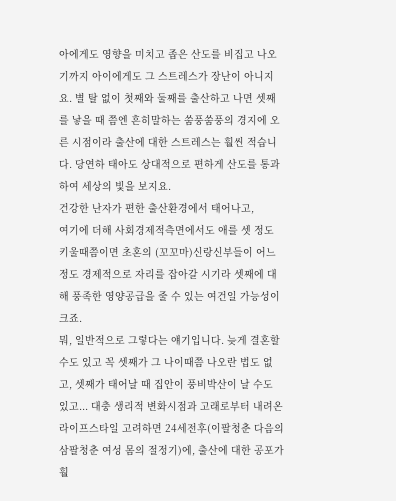아에게도 영향을 미치고 좁은 산도를 비집고 나오기까지 아이에게도 그 스트레스가 장난이 아니지요. 별 탈 없이 첫째와 둘째를 출산하고 나면 셋째를 낳을 때 쯤엔 흔히말하는 쑴풍쑴풍의 경지에 오른 시점이라 출산에 대한 스트레스는 훨씬 적습니다. 당연하 태아도 상대적으로 편하게 산도를 통과하여 세상의 빛을 보지요.
건강한 난자가 편한 출산환경에서 태어나고,
여기에 더해 사회경제적측면에서도 애를 셋 정도 키울때쯤이면 초혼의 (꼬꼬마)신랑신부들이 어느정도 경제적으로 자리를 잡아갈 시기라 셋째에 대해 풍족한 영양공급을 줄 수 있는 여건일 가능성이 크죠.
뭐, 일반적으로 그렇다는 얘기입니다. 늦게 결혼할 수도 있고 꼭 셋째가 그 나이때쯤 나오란 법도 없고, 셋째가 태어날 때 집안이 풍비박산이 날 수도 있고... 대충 생리적 변화시점과 고래로부터 내려온 라이프스타일 고려하면 24세전후(이팔청춘 다음의 삼팔청춘 여성 몸의 절정기)에, 출산에 대한 공포가 훨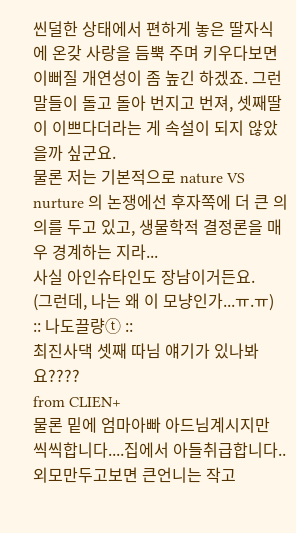씬덜한 상태에서 편하게 놓은 딸자식에 온갖 사랑을 듬뿍 주며 키우다보면 이뻐질 개연성이 좀 높긴 하겠죠. 그런 말들이 돌고 돌아 번지고 번져, 셋째딸이 이쁘다더라는 게 속설이 되지 않았을까 싶군요.
물론 저는 기본적으로 nature VS nurture 의 논쟁에선 후자쪽에 더 큰 의의를 두고 있고, 생물학적 결정론을 매우 경계하는 지라...
사실 아인슈타인도 장남이거든요.
(그런데, 나는 왜 이 모냥인가...ㅠ.ㅠ)
:: 나도끌량ⓣ ::
최진사댁 셋째 따님 얘기가 있나봐요????
from CLIEN+
물론 밑에 엄마아빠 아드님계시지만
씩씩합니다....집에서 아들취급합니다..
외모만두고보면 큰언니는 작고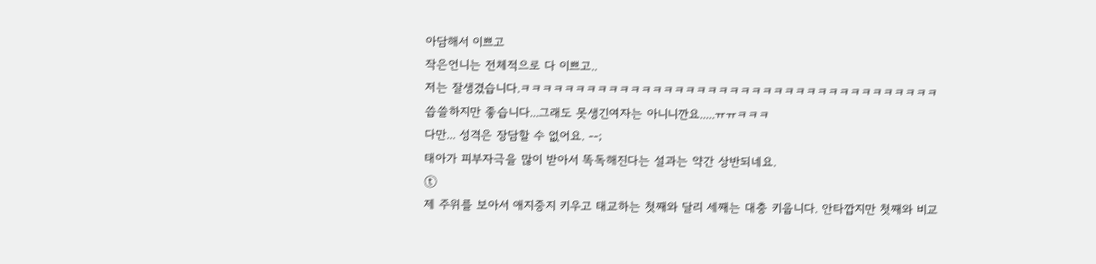아담해서 이쁘고
작은언니는 전체적으로 다 이쁘고..
저는 잘생겼습니다.ㅋㅋㅋㅋㅋㅋㅋㅋㅋㅋㅋㅋㅋㅋㅋㅋㅋㅋㅋㅋㅋㅋㅋㅋㅋㅋㅋㅋㅋㅋㅋㅋㅋㅋㅋㅋㅋㅋ
씁쓸하지만 좋습니다...그래도 못생긴여자는 아니니깐요.....ㅠㅠㅋㅋㅋ
다만... 성격은 장담할 수 없어요. --;
태아가 피부자극을 많이 받아서 똑독해진다는 설과는 약간 상반되네요.
ⓣ
제 주위를 보아서 애지중지 키우고 태교하는 첫째와 달리 세째는 대충 키웁니다. 안타깝지만 첫째와 비교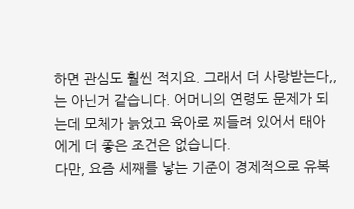하면 관심도 훨씬 적지요. 그래서 더 사랑받는다,, 는 아닌거 같습니다. 어머니의 연령도 문제가 되는데 모체가 늙었고 육아로 찌들려 있어서 태아에게 더 좋은 조건은 없습니다.
다만, 요즘 세째를 낳는 기준이 경제적으로 유복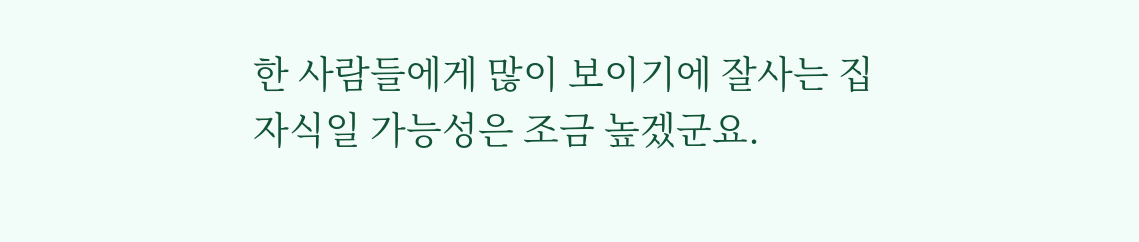한 사람들에게 많이 보이기에 잘사는 집 자식일 가능성은 조금 높겠군요.